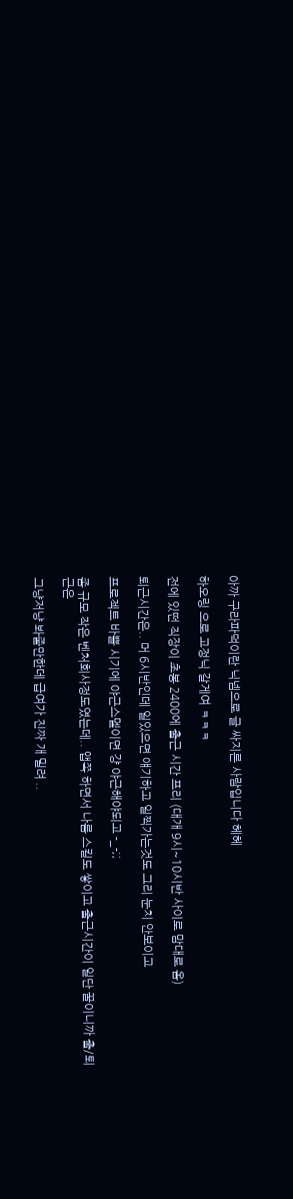아까 구라파덕이란 닉넴으로 글 싸지른 사람입니다 헤헤

하오링 으로 고정닉 갈게여 ㅋㅋㅋ

전에 있떤 직장이 초봉 2400에 출근 시간 프리 (대개 9시~10시반 사이로 맘대로 옴)

퇴근시간은.. 머 6시반인데 일있으면 얘기하고 일찍가는것도 그리 눈치 안보이고

프로젝트 바쁠 시기에 야근스멜이면 걍 야근해야되고 -_-;;

좀 규모 작은 벤처회사정도였는데.. 앱쪽 하면서 나름 스킬도 쌓이고 출근시간이 일단 꿀이니까 출/퇴근은

그냥저냥 봐줄만한데 급여가 진짜 개 밀려 ..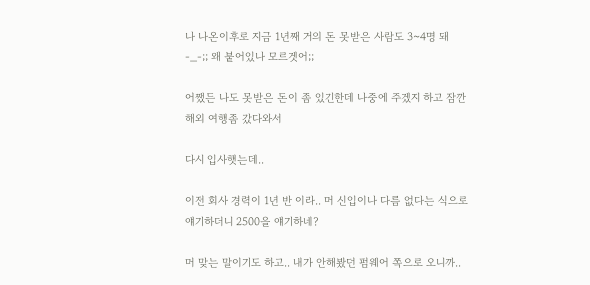나 나온이후로 지금 1년째 거의 돈 못받은 사람도 3~4명 돼 -_-;; 왜 붙어있나 모르겟어;;

어쨌든 나도 못받은 돈이 좀 있긴한데 나중에 주겠지 하고 잠깐 해외 여행좀 갔다와서

다시 입사햇는데..

이전 회사 경력이 1년 반 이라.. 머 신입이나 다름 없다는 식으로 얘기하더니 2500을 얘기하네?

머 맞는 말이기도 하고.. 내가 안해봤던 펌웨어 쪽으로 오니까..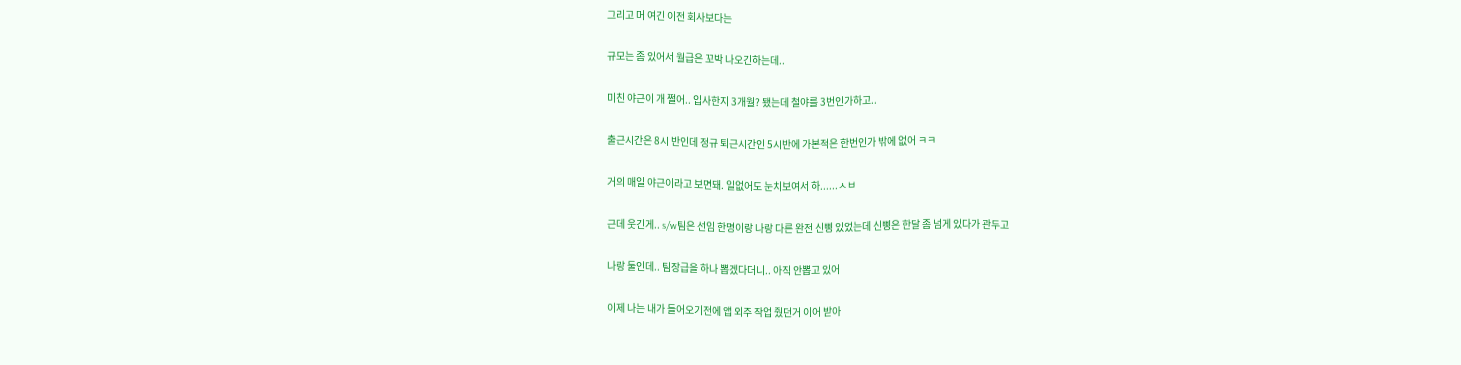그리고 머 여긴 이전 회사보다는

규모는 좀 있어서 월급은 꼬박 나오긴하는데..

미친 야근이 개 쩔어.. 입사한지 3개월? 됐는데 철야를 3번인가하고..

출근시간은 8시 반인데 정규 퇴근시간인 5시반에 가본적은 한번인가 밖에 없어 ㅋㅋ

거의 매일 야근이라고 보면돼. 일없어도 눈치보여서 하......ㅅㅂ

근데 웃긴게.. s/w팀은 선임 한명이랑 나랑 다른 완전 신삥 있었는데 신삥은 한달 좀 넘게 있다가 관두고

나랑 둘인데.. 팀장급을 하나 뽑겠다더니.. 아직 안뽑고 있어

이제 나는 내가 들어오기전에 앱 외주 작업 줬던거 이어 받아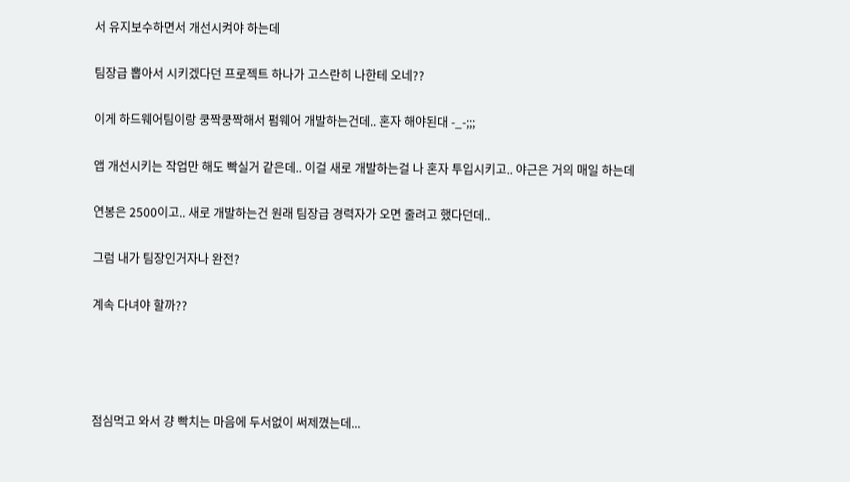서 유지보수하면서 개선시켜야 하는데

팀장급 뽑아서 시키겠다던 프로젝트 하나가 고스란히 나한테 오네??

이게 하드웨어팀이랑 쿵짝쿵짝해서 펌웨어 개발하는건데.. 혼자 해야된대 -_-;;;

앱 개선시키는 작업만 해도 빡실거 같은데.. 이걸 새로 개발하는걸 나 혼자 투입시키고.. 야근은 거의 매일 하는데

연봉은 2500이고.. 새로 개발하는건 원래 팀장급 경력자가 오면 줄려고 했다던데..

그럼 내가 팀장인거자나 완전?

계속 다녀야 할까??




점심먹고 와서 걍 빡치는 마음에 두서없이 써제꼈는데...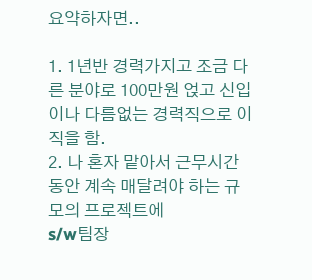요약하자면..

1. 1년반 경력가지고 조금 다른 분야로 100만원 얹고 신입이나 다름없는 경력직으로 이직을 함.
2. 나 혼자 맡아서 근무시간동안 계속 매달려야 하는 규모의 프로젝트에
s/w팀장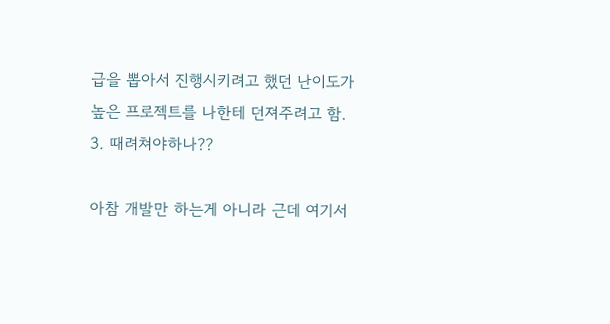급을 뽑아서 진행시키려고 했던 난이도가 높은 프로젝트를 나한테 던져주려고 함.
3. 때려쳐야하나??

아참 개발만 하는게 아니라 근데 여기서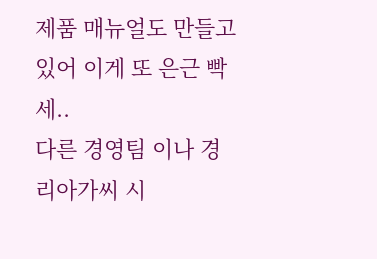제품 매뉴얼도 만들고 있어 이게 또 은근 빡세..
다른 경영팀 이나 경리아가씨 시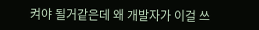켜야 될거같은데 왜 개발자가 이걸 쓰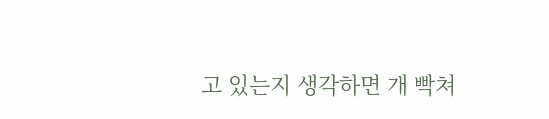고 있는지 생각하면 개 빡쳐